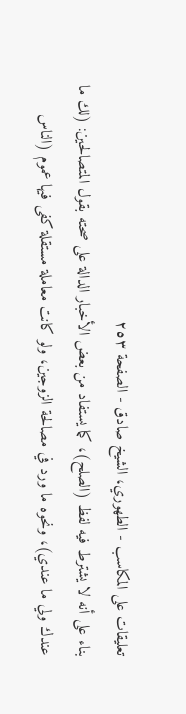تعليقات على المكاسب - الطهوري، الشيخ صادق - الصفحة ٢٥٣
بناء على أنه لا يشترط فيه لفظ (الصلح)، كما يستفاد من بعض الأخبار الدالة على صحته بقول المتصالحين: (لك ما عندك ولي ما عندي)، ونحوه ما ورد في مصالحة الزوجين، ولو كانت معاملة مستقلة كفى فيها عموم (الناس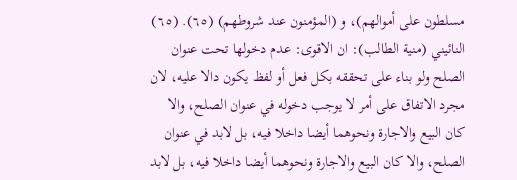مسلطون على أموالهم)، و (المؤمنون عند شروطهم) (٦٥). (٦٥) النائيني (منية الطالب): ان الاقوى: عدم دخولها تحت عنوان الصلح ولو بناء على تحققه بكل فعل أو لفظ يكون دالا عليه، لان مجرد الاتفاق على أمر لا يوجب دخوله في عنوان الصلح، والا كان البيع والاجارة ونحوهما أيضا داخلا فيه، بل لابد في عنوان الصلح، والا كان البيع والاجارة ونحوهما أيضا داخلا فيه، بل لابد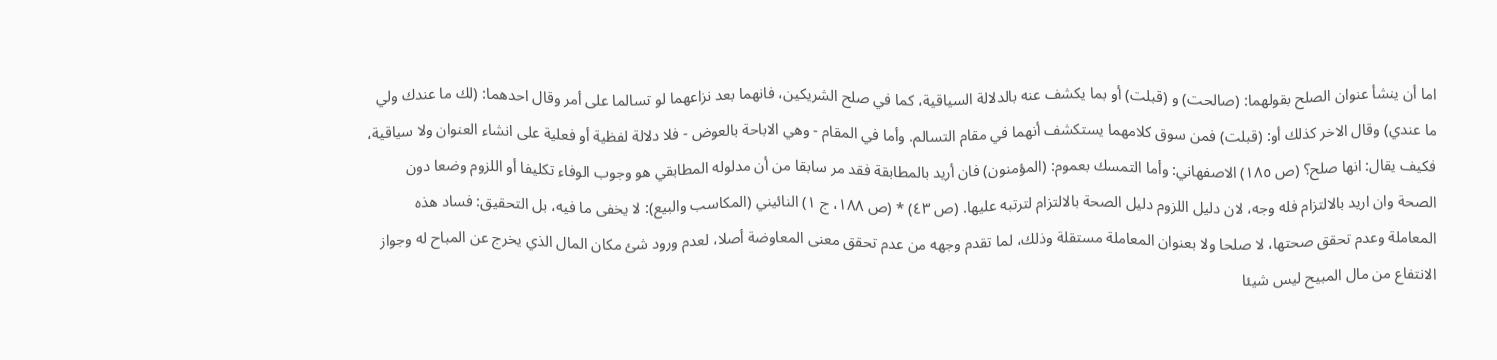اما أن ينشأ عنوان الصلح بقولهما: (صالحت) و (قبلت) أو بما يكشف عنه بالدلالة السياقية، كما في صلح الشريكين، فانهما بعد نزاعهما لو تسالما على أمر وقال احدهما: (لك ما عندك ولي ما عندي) وقال الاخر كذلك أو: (قبلت) فمن سوق كلامهما يستكشف أنهما في مقام التسالم. وأما في المقام - وهي الاباحة بالعوض - فلا دلالة لفظية أو فعلية على انشاء العنوان ولا سياقية، فكيف يقال: انها صلح؟ (ص ١٨٥) الاصفهاني: وأما التمسك بعموم: (المؤمنون) فان أريد بالمطابقة فقد مر سابقا من أن مدلوله المطابقي هو وجوب الوفاء تكليفا أو اللزوم وضعا دون الصحة وان اريد بالالتزام فله وجه، لان دليل اللزوم دليل الصحة بالالتزام لترتبه عليها. (ص ٤٣) * (ص ١٨٨، ج ١) النائيني (المكاسب والبيع): لا يخفى ما فيه، بل التحقيق: فساد هذه المعاملة وعدم تحقق صحتها، لا صلحا ولا بعنوان المعاملة مستقلة وذلك، لما تقدم وجهه من عدم تحقق معنى المعاوضة أصلا، لعدم ورود شئ مكان المال الذي يخرج عن المباح له وجواز الانتفاع من مال المبيح ليس شيئا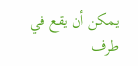يمكن أن يقع في طرف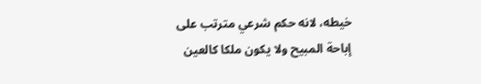خيطه، لانه حكم شرعي مترتب على إباحة المبيح ولا يكون ملكا كالعين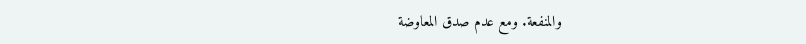والمنفعة. ومع عدم صدق المعاوضة